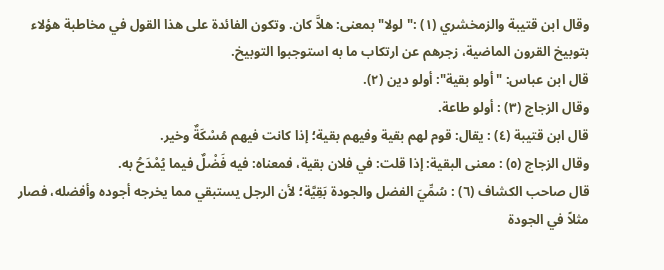وقال ابن قتيبة والزمخشري (١) :"لولا" بمعنى: هلاَّ كان. وتكون الفائدة على هذا القول في مخاطبة هؤلاء بتوبيخ القرون الماضية، زجرهم عن ارتكاب ما به استوجبوا التوبيخ.
قال ابن عباس: "أولو بقية": أولو دين (٢).
وقال الزجاج (٣) : أولو طاعة.
قال ابن قتيبة (٤) : يقال: قوم لهم بقية وفيهم بقية؛ إذا كانت فيهم مُسْكَةٌ وخير.
وقال الزجاج (٥) : معنى البقية: إذا قلت: في فلان بقية، فمعناه: فيه فَضْلٌ فيما يُمْدَحُ به.
قال صاحب الكشاف (٦) : سُمِّيَ الفضل والجودة بَقِيَّة؛ لأن الرجل يستبقي مما يخرجه أجوده وأفضله، فصار مثلاً في الجودة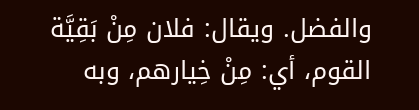والفضل. ويقال: فلان مِنْ بَقِيَّة القوم، أي: مِنْ خِيارهم، وبه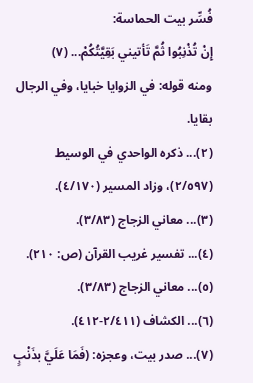فُسِّر بيت الحماسة:
إِنْ تُذْنِبُوا ثُمَّ تَأتيني بَقِيَّتُكُمْ... (٧)
ومنه قوله: في الزوايا خبايا، وفي الرجال بقايا.
(٢)... ذكره الواحدي في الوسيط (٢/٥٩٧)، وزاد المسير (٤/١٧٠).
(٣)... معاني الزجاج (٣/٨٣).
(٤)... تفسير غريب القرآن (ص: ٢١٠).
(٥)... معاني الزجاج (٣/٨٣).
(٦)... الكشاف (٢/٤١١-٤١٢).
(٧)... صدر بيت، وعجزه: (فَمَا عَلَيَّ بذَنْبٍ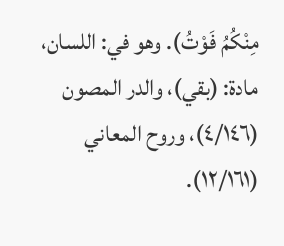مِنْكُمُ فَوْتُ). وهو في: اللسان، مادة: (بقي)، والدر المصون (٤/١٤٦)، وروح المعاني (١٢/١٦١).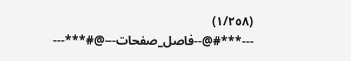(١/٢٥٨)
---***#@--فاصل_صفحات---@#***---